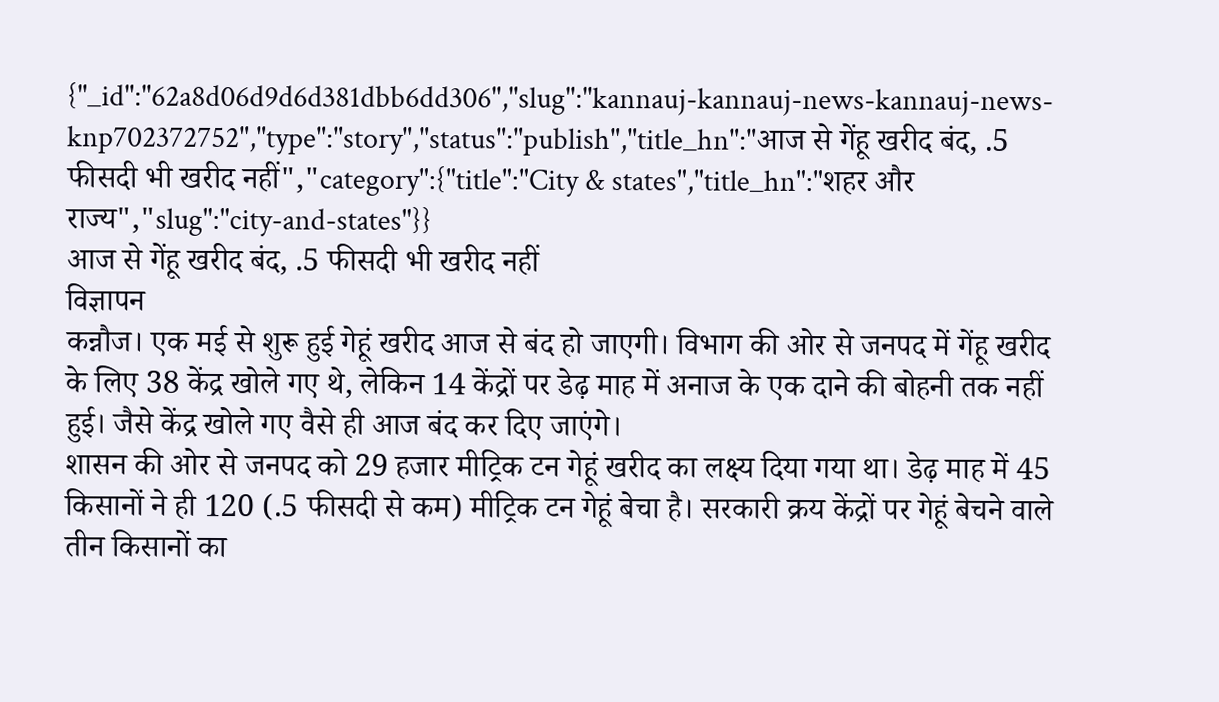{"_id":"62a8d06d9d6d381dbb6dd306","slug":"kannauj-kannauj-news-kannauj-news-knp702372752","type":"story","status":"publish","title_hn":"आज से गेंहू खरीद बंद, .5 फीसदी भी खरीद नहीं","category":{"title":"City & states","title_hn":"शहर और राज्य","slug":"city-and-states"}}
आज से गेंहू खरीद बंद, .5 फीसदी भी खरीद नहीं
विज्ञापन
कन्नौज। एक मई से शुरू हुई गेहूं खरीद आज से बंद हो जाएगी। विभाग की ओर से जनपद में गेंहू खरीद के लिए 38 केंद्र खोले गए थे, लेकिन 14 केंद्रों पर डेढ़ माह में अनाज के एक दाने की बोहनी तक नहीं हुई। जैसे केंद्र खोले गए वैसे ही आज बंद कर दिए जाएंगे।
शासन की ओर से जनपद को 29 हजार मीट्रिक टन गेहूं खरीद का लक्ष्य दिया गया था। डेढ़ माह में 45 किसानों ने ही 120 (.5 फीसदी से कम) मीट्रिक टन गेहूं बेचा है। सरकारी क्रय केंद्रों पर गेहूं बेचने वाले तीन किसानों का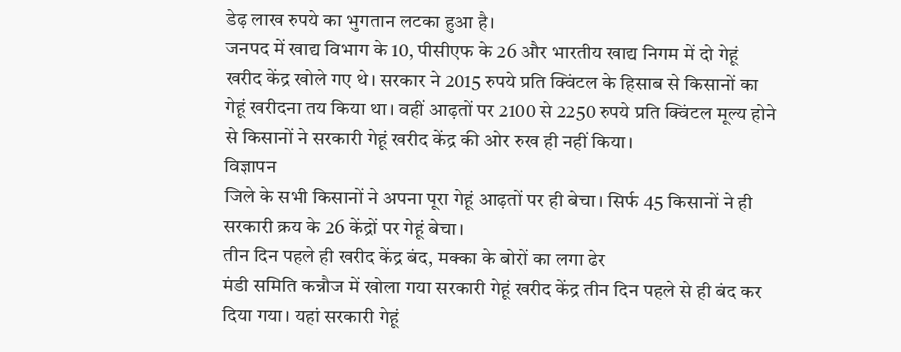डेढ़ लाख रुपये का भुगतान लटका हुआ है।
जनपद में खाद्य विभाग के 10, पीसीएफ के 26 और भारतीय खाद्य निगम में दो गेहूं खरीद केंद्र खोले गए थे। सरकार ने 2015 रुपये प्रति क्विंटल के हिसाब से किसानों का गेहूं खरीदना तय किया था। वहीं आढ़तों पर 2100 से 2250 रुपये प्रति क्विंटल मूल्य होने से किसानों ने सरकारी गेहूं खरीद केंद्र की ओर रुख ही नहीं किया।
विज्ञापन
जिले के सभी किसानों ने अपना पूरा गेहूं आढ़तों पर ही बेचा। सिर्फ 45 किसानों ने ही सरकारी क्रय के 26 केंद्रों पर गेहूं बेचा।
तीन दिन पहले ही खरीद केंद्र बंद, मक्का के बोरों का लगा ढेर
मंडी समिति कन्नौज में खोला गया सरकारी गेहूं खरीद केंद्र तीन दिन पहले से ही बंद कर दिया गया। यहां सरकारी गेहूं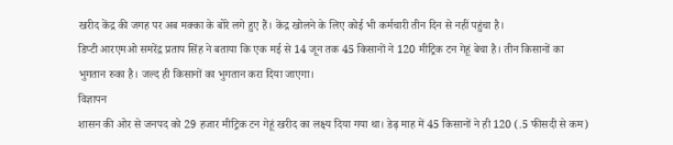खरीद केंद्र की जगह पर अब मक्का के बोरे लगे हुए हैं। केंद्र खोलने के लिए कोई भी कर्मचारी तीन दिन से नहीं पहुंचा है।
डिप्टी आरएमओ समरेंद्र प्रताप सिंह ने बताया कि एक मई से 14 जून तक 45 किसानों ने 120 मीट्रिक टन गेहूं बेचा है। तीन किसानों का भुगतान रुका है। जल्द ही किसानों का भुगतान करा दिया जाएगा।
विज्ञापन
शासन की ओर से जनपद को 29 हजार मीट्रिक टन गेहूं खरीद का लक्ष्य दिया गया था। डेढ़ माह में 45 किसानों ने ही 120 (.5 फीसदी से कम)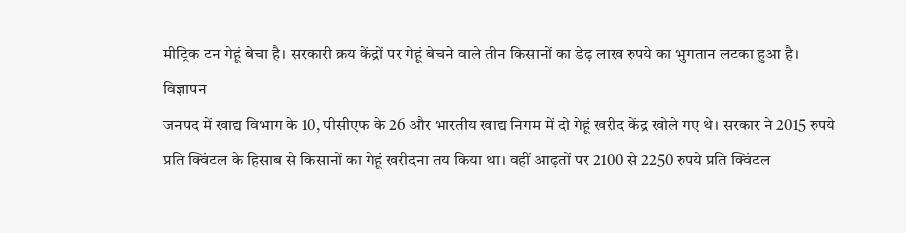मीट्रिक टन गेहूं बेचा है। सरकारी क्रय केंद्रों पर गेहूं बेचने वाले तीन किसानों का डेढ़ लाख रुपये का भुगतान लटका हुआ है।
विज्ञापन
जनपद में खाद्य विभाग के 10, पीसीएफ के 26 और भारतीय खाद्य निगम में दो गेहूं खरीद केंद्र खोले गए थे। सरकार ने 2015 रुपये प्रति क्विंटल के हिसाब से किसानों का गेहूं खरीदना तय किया था। वहीं आढ़तों पर 2100 से 2250 रुपये प्रति क्विंटल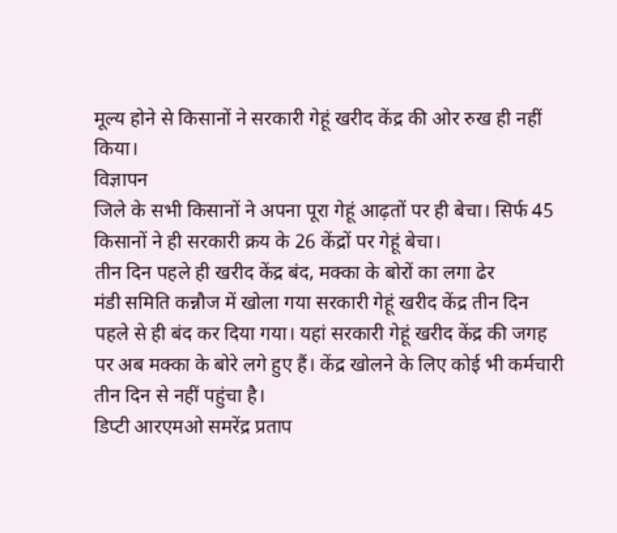मूल्य होने से किसानों ने सरकारी गेहूं खरीद केंद्र की ओर रुख ही नहीं किया।
विज्ञापन
जिले के सभी किसानों ने अपना पूरा गेहूं आढ़तों पर ही बेचा। सिर्फ 45 किसानों ने ही सरकारी क्रय के 26 केंद्रों पर गेहूं बेचा।
तीन दिन पहले ही खरीद केंद्र बंद, मक्का के बोरों का लगा ढेर
मंडी समिति कन्नौज में खोला गया सरकारी गेहूं खरीद केंद्र तीन दिन पहले से ही बंद कर दिया गया। यहां सरकारी गेहूं खरीद केंद्र की जगह पर अब मक्का के बोरे लगे हुए हैं। केंद्र खोलने के लिए कोई भी कर्मचारी तीन दिन से नहीं पहुंचा है।
डिप्टी आरएमओ समरेंद्र प्रताप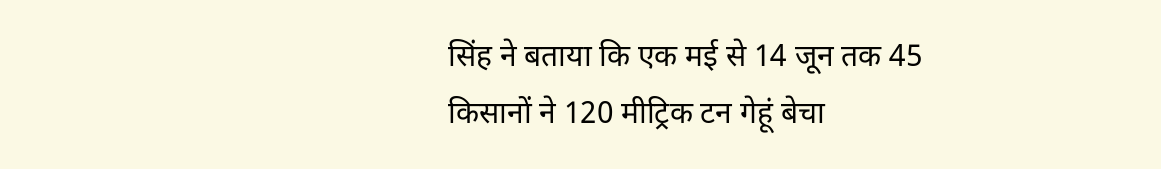सिंह ने बताया कि एक मई से 14 जून तक 45 किसानों ने 120 मीट्रिक टन गेहूं बेचा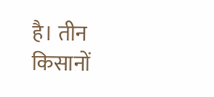है। तीन किसानों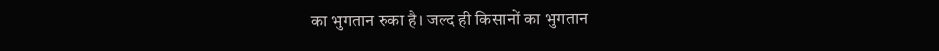का भुगतान रुका है। जल्द ही किसानों का भुगतान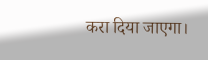करा दिया जाएगा।